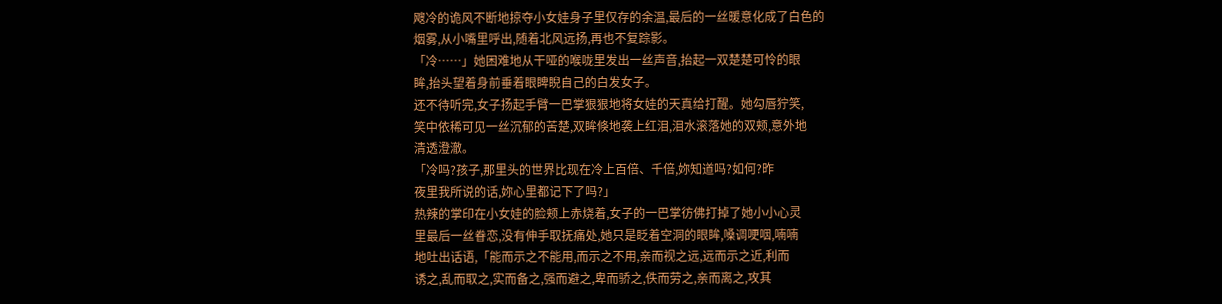飕冷的诡风不断地掠夺小女娃身子里仅存的余温,最后的一丝暖意化成了白色的
烟雾,从小嘴里呼出,随着北风远扬,再也不复踪影。
「冷……」她困难地从干哑的喉咙里发出一丝声音,抬起一双楚楚可怜的眼
眸,抬头望着身前垂着眼睥睨自己的白发女子。
还不待听完,女子扬起手臂一巴掌狠狠地将女娃的天真给打醒。她勾唇狞笑,
笑中依稀可见一丝沉郁的苦楚,双眸倏地袭上红泪,泪水滚落她的双颊,意外地
清透澄澈。
「冷吗?孩子,那里头的世界比现在冷上百倍、千倍,妳知道吗?如何?昨
夜里我所说的话,妳心里都记下了吗?」
热辣的掌印在小女娃的脸颊上赤烧着,女子的一巴掌彷佛打掉了她小小心灵
里最后一丝眷恋,没有伸手取抚痛处,她只是眨着空洞的眼眸,嗓调哽咽,喃喃
地吐出话语,「能而示之不能用,而示之不用,亲而视之远,远而示之近,利而
诱之,乱而取之,实而备之,强而避之,卑而骄之,佚而劳之,亲而离之,攻其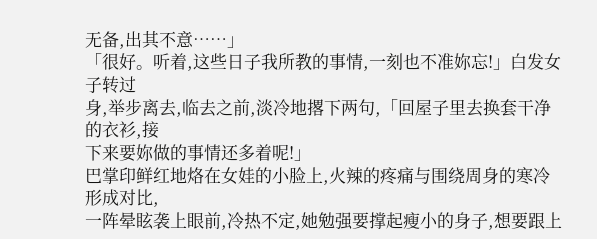无备,出其不意……」
「很好。听着,这些日子我所教的事情,一刻也不准妳忘!」白发女子转过
身,举步离去,临去之前,淡冷地撂下两句,「回屋子里去换套干净的衣衫,接
下来要妳做的事情还多着呢!」
巴掌印鲜红地烙在女娃的小脸上,火辣的疼痛与围绕周身的寒冷形成对比,
一阵晕眩袭上眼前,冷热不定,她勉强要撑起瘦小的身子,想要跟上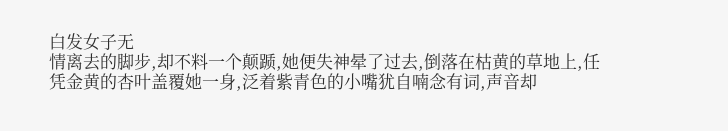白发女子无
情离去的脚步,却不料一个颠踬,她便失神晕了过去,倒落在枯黄的草地上,任
凭金黄的杏叶盖覆她一身,泛着紫青色的小嘴犹自喃念有词,声音却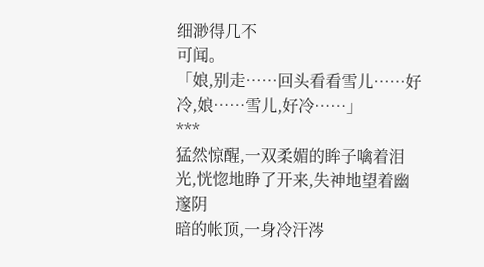细渺得几不
可闻。
「娘,别走……回头看看雪儿……好冷,娘……雪儿,好冷……」
***
猛然惊醒,一双柔媚的眸子噙着泪光,恍惚地睁了开来,失神地望着幽邃阴
暗的帐顶,一身冷汗涔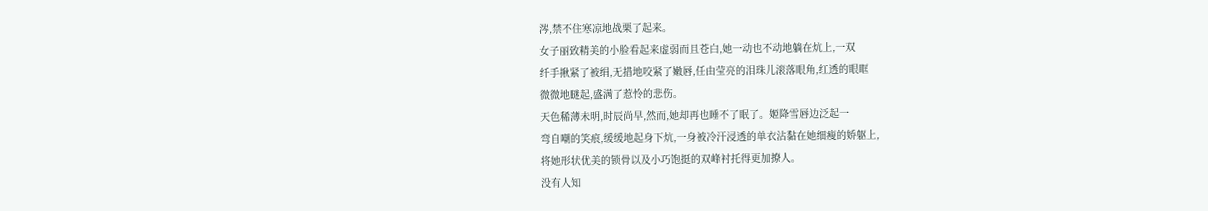涔,禁不住寒凉地战栗了起来。
女子丽致精美的小脸看起来虚弱而且苍白,她一动也不动地躺在炕上,一双
纤手揪紧了被绢,无措地咬紧了嫩唇,任由莹亮的泪珠儿滚落眼角,红透的眼眶
微微地瞇起,盛满了惹怜的悲伤。
天色稀薄未明,时辰尚早,然而,她却再也睡不了眠了。姬降雪唇边泛起一
弯自嘲的笑痕,缓缓地起身下炕,一身被冷汗浸透的单衣沾黏在她细瘦的娇躯上,
将她形状优美的锁骨以及小巧饱挺的双峰衬托得更加撩人。
没有人知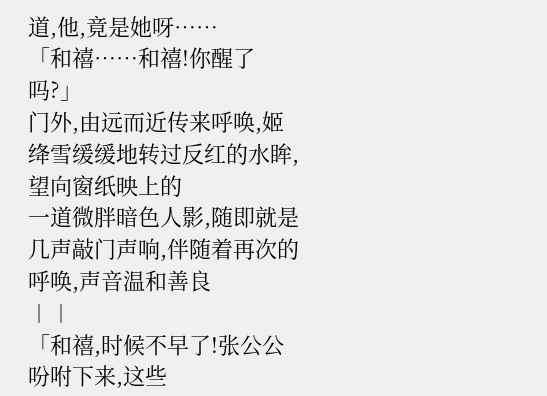道,他,竟是她呀……
「和禧……和禧!你醒了吗?」
门外,由远而近传来呼唤,姬绛雪缓缓地转过反红的水眸,望向窗纸映上的
一道微胖暗色人影,随即就是几声敲门声响,伴随着再次的呼唤,声音温和善良
︱︱
「和禧,时候不早了!张公公吩咐下来,这些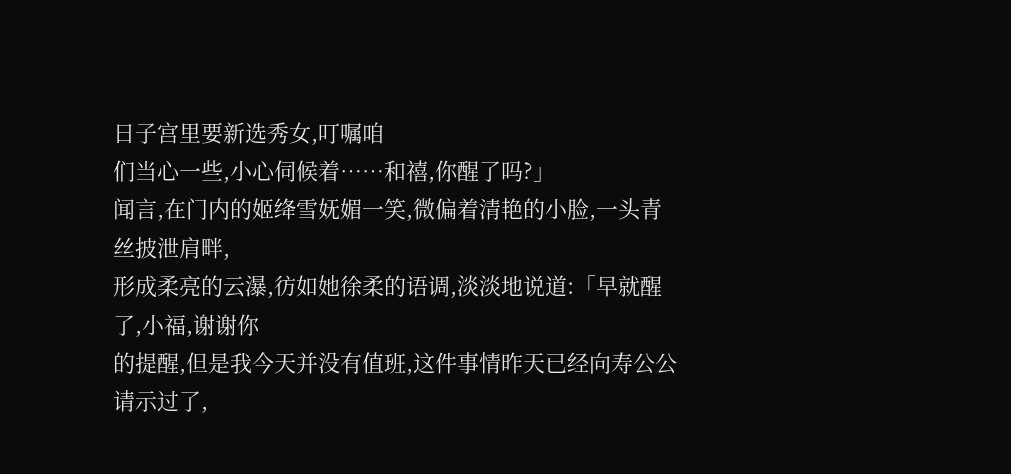日子宫里要新选秀女,叮嘱咱
们当心一些,小心伺候着……和禧,你醒了吗?」
闻言,在门内的姬绛雪妩媚一笑,微偏着清艳的小脸,一头青丝披泄肩畔,
形成柔亮的云瀑,彷如她徐柔的语调,淡淡地说道:「早就醒了,小福,谢谢你
的提醒,但是我今天并没有值班,这件事情昨天已经向寿公公请示过了,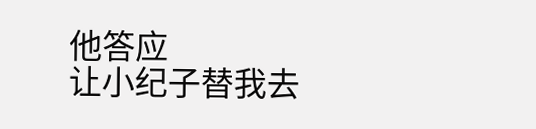他答应
让小纪子替我去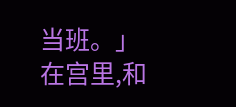当班。」
在宫里,和